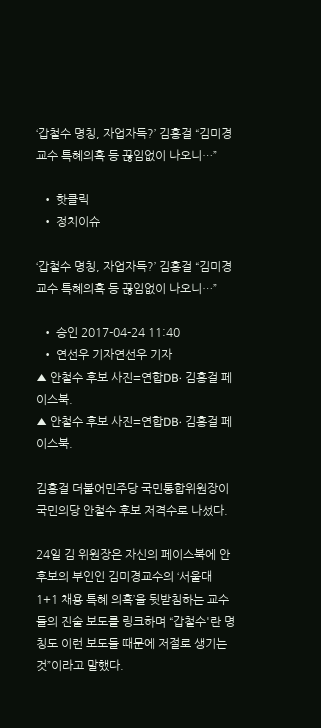‘갑철수 명칭, 자업자득?’ 김홍걸 “김미경 교수 특혜의혹 등 끊임없이 나오니…”

  • 핫클릭
  • 정치이슈

‘갑철수 명칭, 자업자득?’ 김홍걸 “김미경 교수 특혜의혹 등 끊임없이 나오니…”

  • 승인 2017-04-24 11:40
  • 연선우 기자연선우 기자
▲ 안철수 후보 사진=연합DB· 김홍걸 페이스북.
▲ 안철수 후보 사진=연합DB· 김홍걸 페이스북.

김홍걸 더불어민주당 국민통합위원장이 국민의당 안철수 후보 저격수로 나섰다.

24일 김 위원장은 자신의 페이스북에 안 후보의 부인인 김미경교수의 ‘서울대 1+1 채용 특혜 의혹’을 뒷받침하는 교수들의 진술 보도를 링크하며 “갑철수'란 명칭도 이런 보도들 때문에 저절로 생기는 것”이라고 말했다.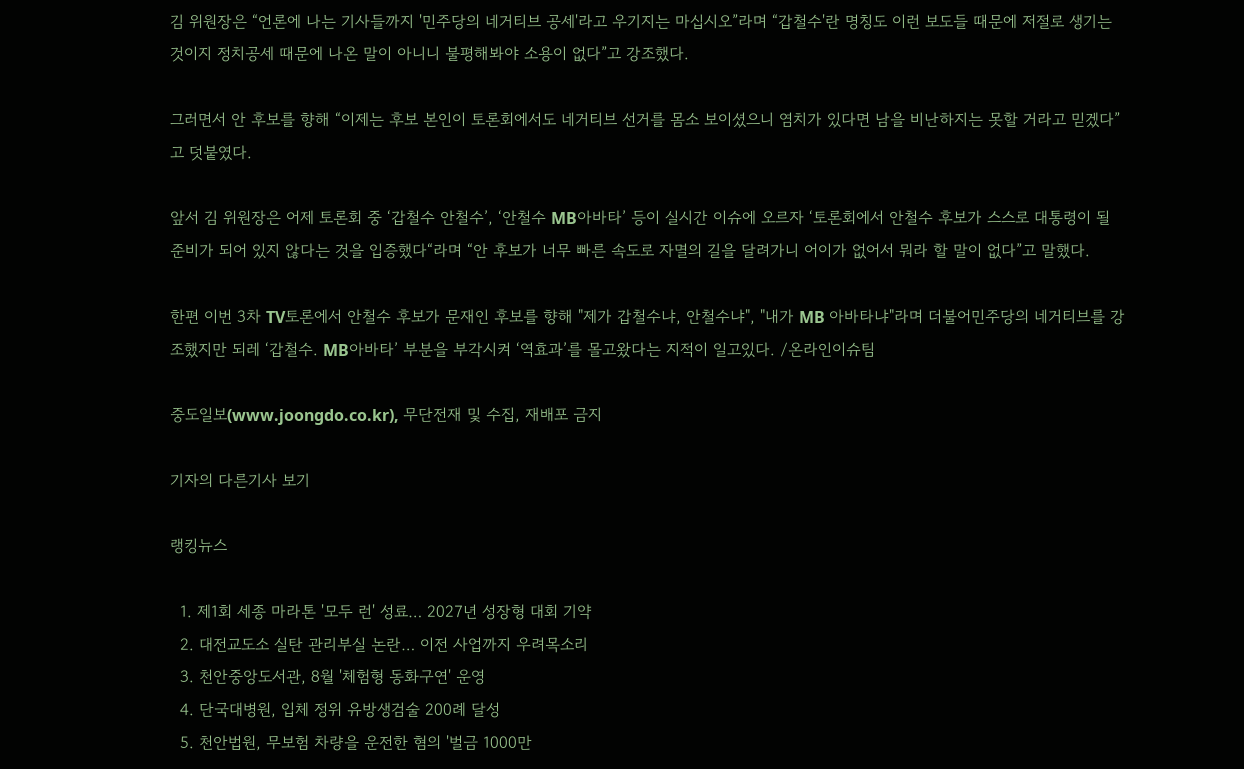김 위원장은 “언론에 나는 기사들까지 '민주당의 네거티브 공세'라고 우기지는 마십시오”라며 “갑철수'란 명칭도 이런 보도들 때문에 저절로 생기는 것이지 정치공세 때문에 나온 말이 아니니 불평해봐야 소용이 없다”고 강조했다.

그러면서 안 후보를 향해 “이제는 후보 본인이 토론회에서도 네거티브 선거를 몸소 보이셨으니 염치가 있다면 남을 비난하지는 못할 거라고 믿겠다”고 덧붙였다.

앞서 김 위원장은 어제 토론회 중 ‘갑철수 안철수’, ‘안철수 MB아바타’ 등이 실시간 이슈에 오르자 ‘토론회에서 안철수 후보가 스스로 대통령이 될 준비가 되어 있지 않다는 것을 입증했다“라며 “안 후보가 너무 빠른 속도로 자멸의 길을 달려가니 어이가 없어서 뭐라 할 말이 없다”고 말했다.

한편 이번 3차 TV토론에서 안철수 후보가 문재인 후보를 향해 "제가 갑철수냐, 안철수냐", "내가 MB 아바타냐"라며 더불어민주당의 네거티브를 강조했지만 되레 ‘갑철수. MB아바타’ 부분을 부각시켜 ‘역효과’를 몰고왔다는 지적이 일고있다. /온라인이슈팀

중도일보(www.joongdo.co.kr), 무단전재 및 수집, 재배포 금지

기자의 다른기사 보기

랭킹뉴스

  1. 제1회 세종 마라톤 '모두 런' 성료… 2027년 성장형 대회 기약
  2. 대전교도소 실탄 관리부실 논란… 이전 사업까지 우려목소리
  3. 천안중앙도서관, 8월 '체험형 동화구연' 운영
  4. 단국대병원, 입체 정위 유방생검술 200례 달성
  5. 천안법원, 무보험 차량을 운전한 혐의 '벌금 1000만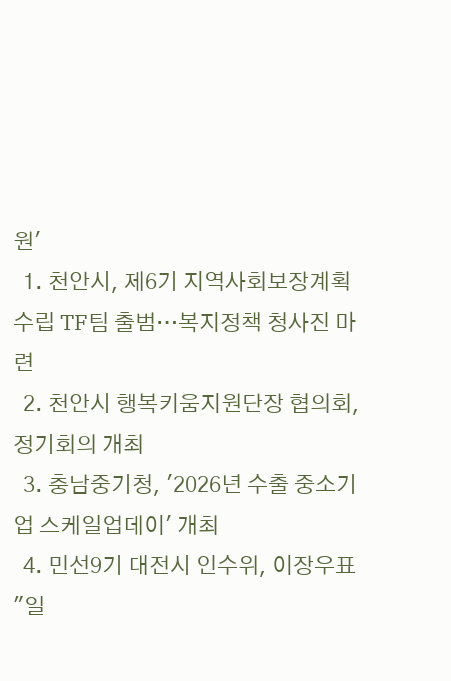원'
  1. 천안시, 제6기 지역사회보장계획 수립 TF팀 출범…복지정책 청사진 마련
  2. 천안시 행복키움지원단장 협의회, 정기회의 개최
  3. 충남중기청, '2026년 수출 중소기업 스케일업데이' 개최
  4. 민선9기 대전시 인수위, 이장우표 "일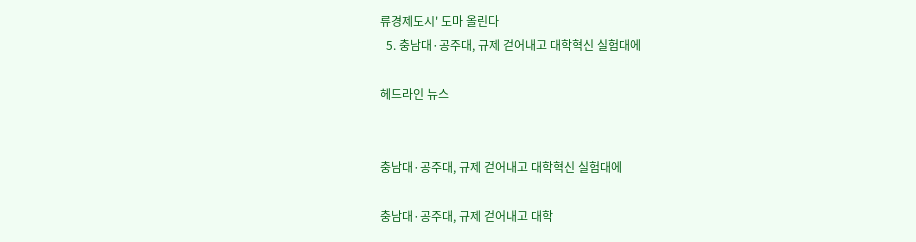류경제도시' 도마 올린다
  5. 충남대·공주대, 규제 걷어내고 대학혁신 실험대에

헤드라인 뉴스


충남대·공주대, 규제 걷어내고 대학혁신 실험대에

충남대·공주대, 규제 걷어내고 대학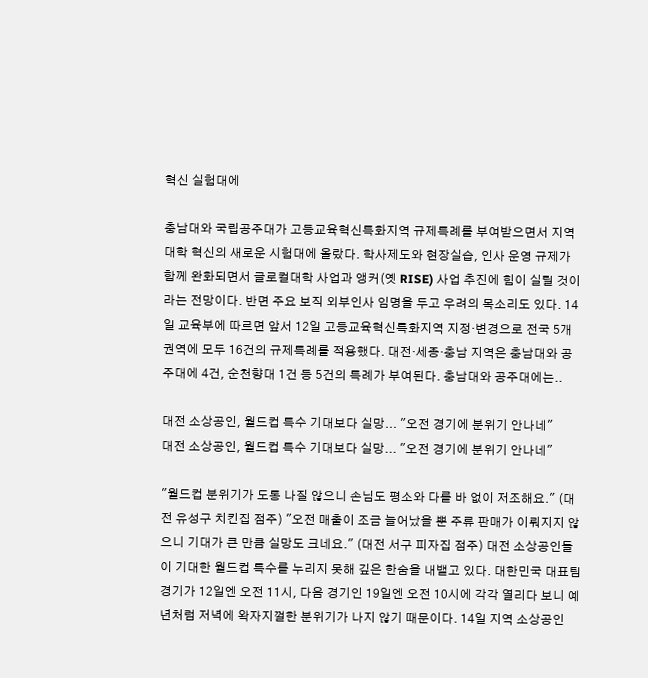혁신 실험대에

충남대와 국립공주대가 고등교육혁신특화지역 규제특례를 부여받으면서 지역 대학 혁신의 새로운 시험대에 올랐다. 학사제도와 현장실습, 인사 운영 규제가 함께 완화되면서 글로컬대학 사업과 앵커(옛 RISE) 사업 추진에 힘이 실릴 것이라는 전망이다. 반면 주요 보직 외부인사 임명을 두고 우려의 목소리도 있다. 14일 교육부에 따르면 앞서 12일 고등교육혁신특화지역 지정·변경으로 전국 5개 권역에 모두 16건의 규제특례를 적용했다. 대전·세종·충남 지역은 충남대와 공주대에 4건, 순천향대 1건 등 5건의 특례가 부여된다. 충남대와 공주대에는..

대전 소상공인, 월드컵 특수 기대보다 실망... "오전 경기에 분위기 안나네"
대전 소상공인, 월드컵 특수 기대보다 실망... "오전 경기에 분위기 안나네"

"월드컵 분위기가 도통 나질 않으니 손님도 평소와 다를 바 없이 저조해요." (대전 유성구 치킨집 점주) "오전 매출이 조금 늘어났을 뿐 주류 판매가 이뤄지지 않으니 기대가 큰 만큼 실망도 크네요." (대전 서구 피자집 점주) 대전 소상공인들이 기대한 월드컵 특수를 누리지 못해 깊은 한숨을 내뱉고 있다. 대한민국 대표팀 경기가 12일엔 오전 11시, 다음 경기인 19일엔 오전 10시에 각각 열리다 보니 예년처럼 저녁에 왁자지껄한 분위기가 나지 않기 때문이다. 14일 지역 소상공인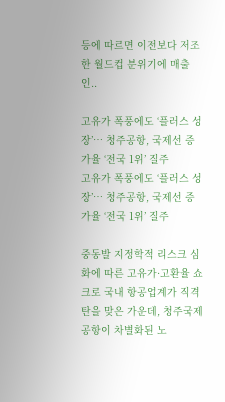등에 따르면 이전보다 저조한 월드컵 분위기에 매출 인..

고유가 폭풍에도 ‘플러스 성장’… 청주공항, 국제선 증가율 ‘전국 1위’ 질주
고유가 폭풍에도 ‘플러스 성장’… 청주공항, 국제선 증가율 ‘전국 1위’ 질주

중동발 지정학적 리스크 심화에 따른 고유가·고환율 쇼크로 국내 항공업계가 직격탄을 맞은 가운데, 청주국제공항이 차별화된 노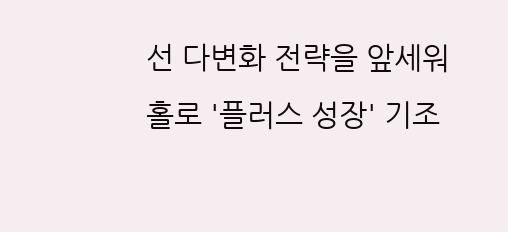선 다변화 전략을 앞세워 홀로 '플러스 성장' 기조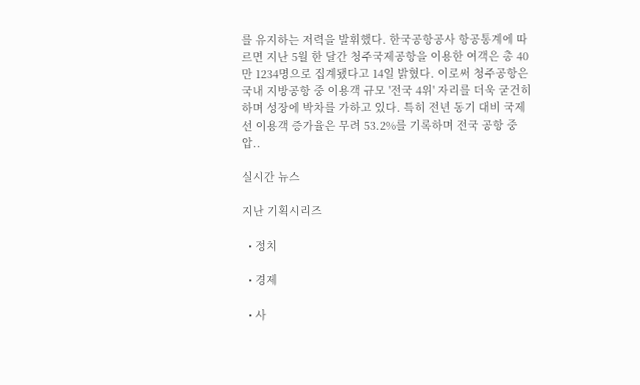를 유지하는 저력을 발휘했다. 한국공항공사 항공통계에 따르면 지난 5월 한 달간 청주국제공항을 이용한 여객은 총 40만 1234명으로 집계됐다고 14일 밝혔다. 이로써 청주공항은 국내 지방공항 중 이용객 규모 '전국 4위' 자리를 더욱 굳건히 하며 성장에 박차를 가하고 있다. 특히 전년 동기 대비 국제선 이용객 증가율은 무려 53.2%를 기록하며 전국 공항 중 압..

실시간 뉴스

지난 기획시리즈

  • 정치

  • 경제

  • 사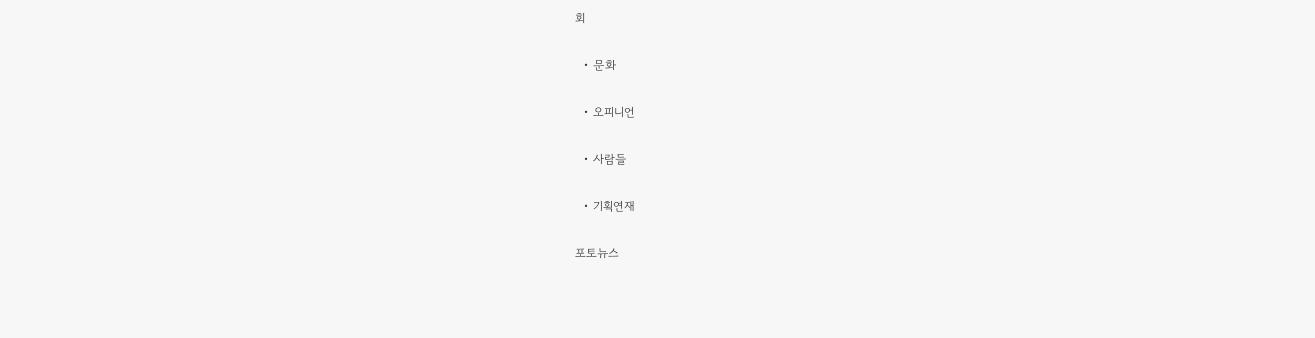회

  • 문화

  • 오피니언

  • 사람들

  • 기획연재

포토뉴스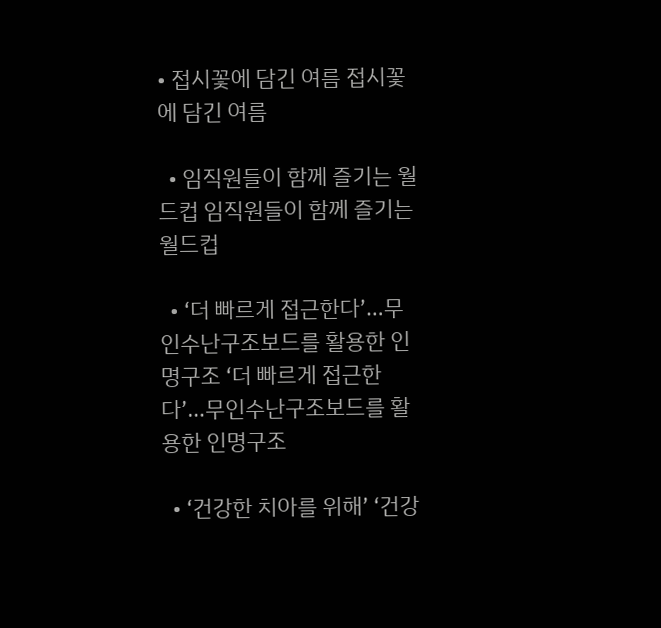• 접시꽃에 담긴 여름 접시꽃에 담긴 여름

  • 임직원들이 함께 즐기는 월드컵 임직원들이 함께 즐기는 월드컵

  • ‘더 빠르게 접근한다’…무인수난구조보드를 활용한 인명구조 ‘더 빠르게 접근한다’…무인수난구조보드를 활용한 인명구조

  • ‘건강한 치아를 위해’ ‘건강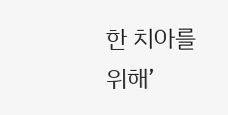한 치아를 위해’